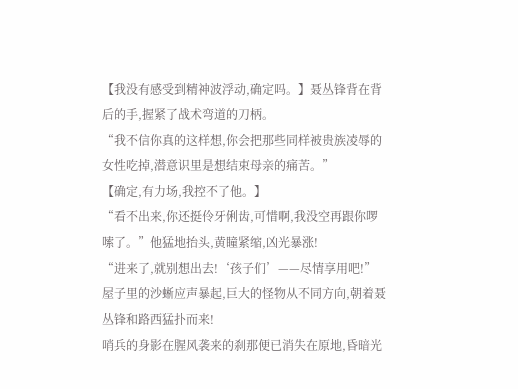【我没有感受到精神波浮动,确定吗。】聂丛锋背在背后的手,握紧了战术弯道的刀柄。
“我不信你真的这样想,你会把那些同样被贵族凌辱的女性吃掉,潜意识里是想结束母亲的痛苦。”
【确定,有力场,我控不了他。】
“看不出来,你还挺伶牙俐齿,可惜啊,我没空再跟你啰嗦了。”他猛地抬头,黄瞳紧缩,凶光暴涨!
“进来了,就别想出去!‘孩子们’——尽情享用吧!”
屋子里的沙蜥应声暴起,巨大的怪物从不同方向,朝着聂丛锋和路西猛扑而来!
哨兵的身影在腥风袭来的刹那便已消失在原地,昏暗光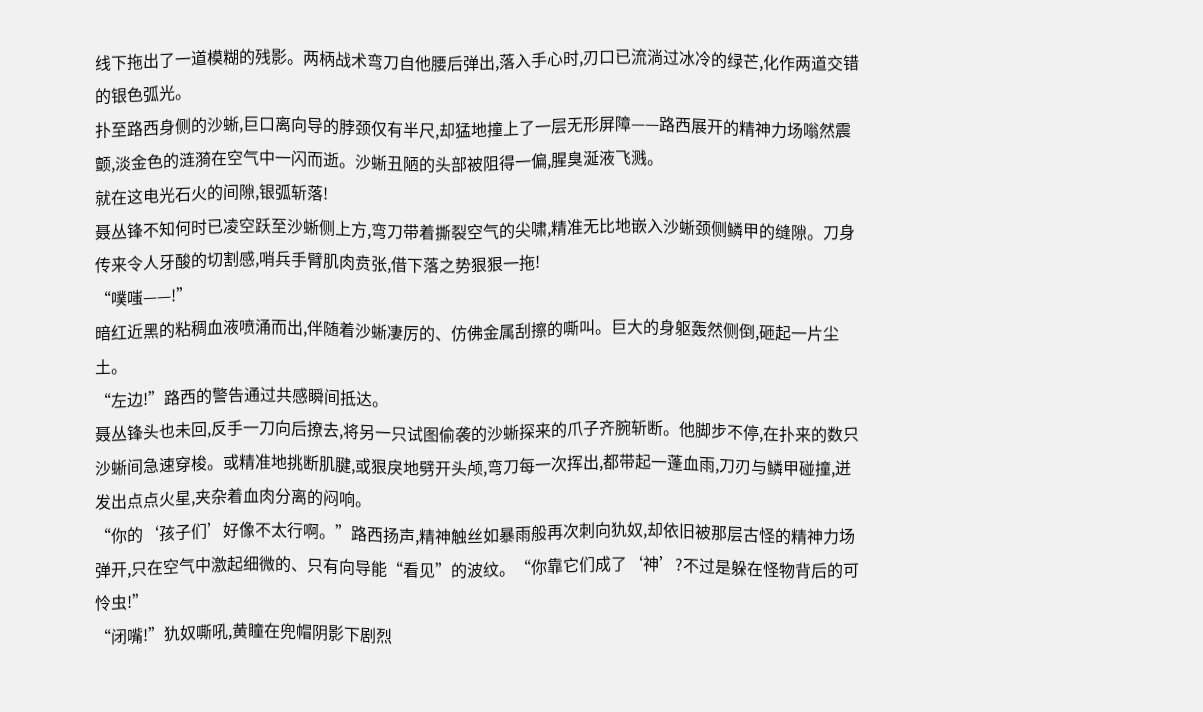线下拖出了一道模糊的残影。两柄战术弯刀自他腰后弹出,落入手心时,刃口已流淌过冰冷的绿芒,化作两道交错的银色弧光。
扑至路西身侧的沙蜥,巨口离向导的脖颈仅有半尺,却猛地撞上了一层无形屏障——路西展开的精神力场嗡然震颤,淡金色的涟漪在空气中一闪而逝。沙蜥丑陋的头部被阻得一偏,腥臭涎液飞溅。
就在这电光石火的间隙,银弧斩落!
聂丛锋不知何时已凌空跃至沙蜥侧上方,弯刀带着撕裂空气的尖啸,精准无比地嵌入沙蜥颈侧鳞甲的缝隙。刀身传来令人牙酸的切割感,哨兵手臂肌肉贲张,借下落之势狠狠一拖!
“噗嗤——!”
暗红近黑的粘稠血液喷涌而出,伴随着沙蜥凄厉的、仿佛金属刮擦的嘶叫。巨大的身躯轰然侧倒,砸起一片尘土。
“左边!”路西的警告通过共感瞬间抵达。
聂丛锋头也未回,反手一刀向后撩去,将另一只试图偷袭的沙蜥探来的爪子齐腕斩断。他脚步不停,在扑来的数只沙蜥间急速穿梭。或精准地挑断肌腱,或狠戾地劈开头颅,弯刀每一次挥出,都带起一蓬血雨,刀刃与鳞甲碰撞,迸发出点点火星,夹杂着血肉分离的闷响。
“你的‘孩子们’好像不太行啊。”路西扬声,精神触丝如暴雨般再次刺向犰奴,却依旧被那层古怪的精神力场弹开,只在空气中激起细微的、只有向导能“看见”的波纹。“你靠它们成了‘神’?不过是躲在怪物背后的可怜虫!”
“闭嘴!”犰奴嘶吼,黄瞳在兜帽阴影下剧烈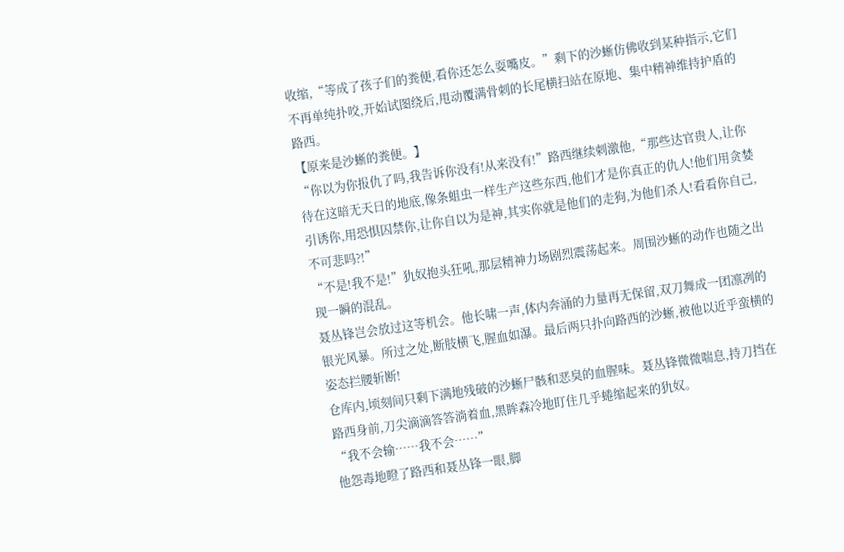收缩,“等成了孩子们的粪便,看你还怎么耍嘴皮。”剩下的沙蜥仿佛收到某种指示,它们不再单纯扑咬,开始试图绕后,甩动覆满骨刺的长尾横扫站在原地、集中精神维持护盾的路西。
【原来是沙蜥的粪便。】
“你以为你报仇了吗,我告诉你没有!从来没有!”路西继续刺激他,“那些达官贵人,让你待在这暗无天日的地底,像条蛆虫一样生产这些东西,他们才是你真正的仇人!他们用贪婪引诱你,用恐惧囚禁你,让你自以为是神,其实你就是他们的走狗,为他们杀人!看看你自己,不可悲吗?!”
“不是!我不是!”犰奴抱头狂吼,那层精神力场剧烈震荡起来。周围沙蜥的动作也随之出现一瞬的混乱。
聂丛锋岂会放过这等机会。他长啸一声,体内奔涌的力量再无保留,双刀舞成一团凛冽的银光风暴。所过之处,断肢横飞,腥血如瀑。最后两只扑向路西的沙蜥,被他以近乎蛮横的姿态拦腰斩断!
仓库内,顷刻间只剩下满地残破的沙蜥尸骸和恶臭的血腥味。聂丛锋微微喘息,持刀挡在路西身前,刀尖滴滴答答淌着血,黑眸森冷地盯住几乎蜷缩起来的犰奴。
“我不会输……我不会……”
他怨毒地瞪了路西和聂丛锋一眼,脚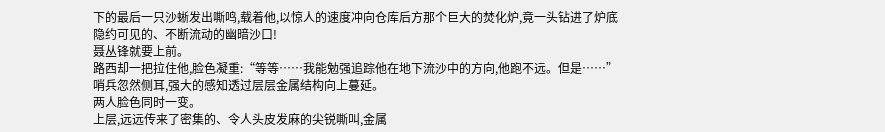下的最后一只沙蜥发出嘶鸣,载着他,以惊人的速度冲向仓库后方那个巨大的焚化炉,竟一头钻进了炉底隐约可见的、不断流动的幽暗沙口!
聂丛锋就要上前。
路西却一把拉住他,脸色凝重:“等等……我能勉强追踪他在地下流沙中的方向,他跑不远。但是……”哨兵忽然侧耳,强大的感知透过层层金属结构向上蔓延。
两人脸色同时一变。
上层,远远传来了密集的、令人头皮发麻的尖锐嘶叫,金属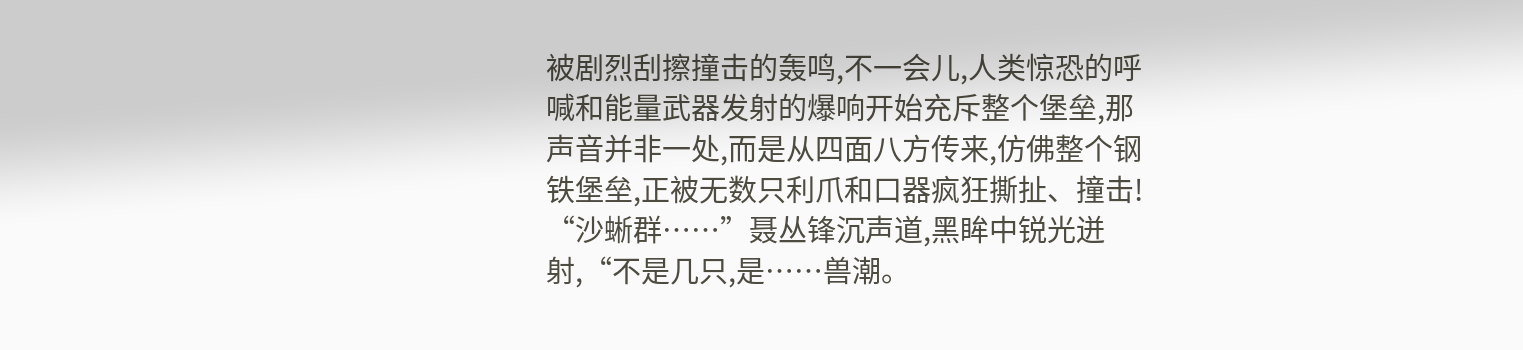被剧烈刮擦撞击的轰鸣,不一会儿,人类惊恐的呼喊和能量武器发射的爆响开始充斥整个堡垒,那声音并非一处,而是从四面八方传来,仿佛整个钢铁堡垒,正被无数只利爪和口器疯狂撕扯、撞击!
“沙蜥群……”聂丛锋沉声道,黑眸中锐光迸射,“不是几只,是……兽潮。